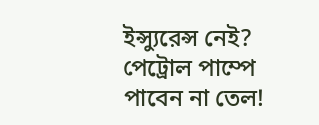ইন্স্যুরেন্স নেই? পেট্রোল পাম্পে পাবেন না তেল!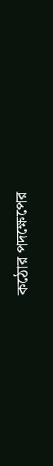কঠোর পদক্ষেপের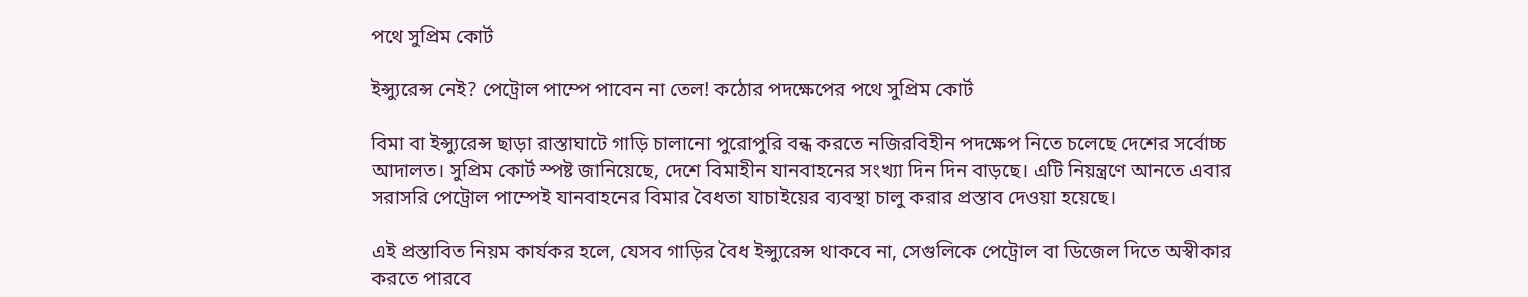পথে সুপ্রিম কোর্ট

ইন্স্যুরেন্স নেই? পেট্রোল পাম্পে পাবেন না তেল! কঠোর পদক্ষেপের পথে সুপ্রিম কোর্ট

বিমা বা ইন্স্যুরেন্স ছাড়া রাস্তাঘাটে গাড়ি চালানো পুরোপুরি বন্ধ করতে নজিরবিহীন পদক্ষেপ নিতে চলেছে দেশের সর্বোচ্চ আদালত। সুপ্রিম কোর্ট স্পষ্ট জানিয়েছে, দেশে বিমাহীন যানবাহনের সংখ্যা দিন দিন বাড়ছে। এটি নিয়ন্ত্রণে আনতে এবার সরাসরি পেট্রোল পাম্পেই যানবাহনের বিমার বৈধতা যাচাইয়ের ব্যবস্থা চালু করার প্রস্তাব দেওয়া হয়েছে।

এই প্রস্তাবিত নিয়ম কার্যকর হলে, যেসব গাড়ির বৈধ ইন্স্যুরেন্স থাকবে না, সেগুলিকে পেট্রোল বা ডিজেল দিতে অস্বীকার করতে পারবে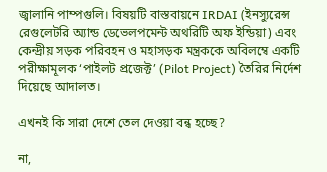জ্বালানি পাম্পগুলি। বিষয়টি বাস্তবায়নে IRDAI (ইনস্যুরেন্স রেগুলেটরি অ্যান্ড ডেভেলপমেন্ট অথরিটি অফ ইন্ডিয়া) এবং কেন্দ্রীয় সড়ক পরিবহন ও মহাসড়ক মন্ত্রককে অবিলম্বে একটি পরীক্ষামূলক ‘পাইলট প্রজেক্ট’ (Pilot Project) তৈরির নির্দেশ দিয়েছে আদালত।

এখনই কি সারা দেশে তেল দেওয়া বন্ধ হচ্ছে?

না,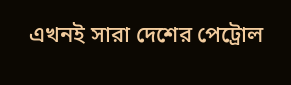এখনই সারা দেশের পেট্রোল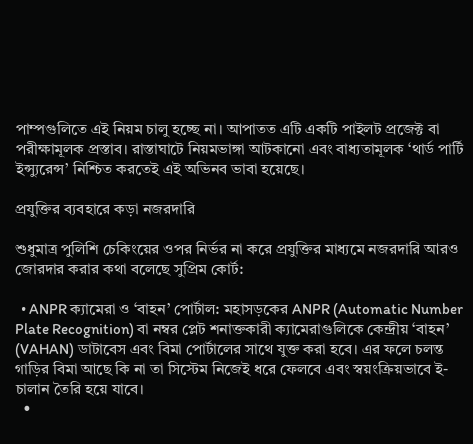পাম্পগুলিতে এই নিয়ম চালু হচ্ছে না। আপাতত এটি একটি পাইলট প্রজেক্ট বা পরীক্ষামূলক প্রস্তাব। রাস্তাঘাটে নিয়মভাঙ্গা আটকানো এবং বাধ্যতামূলক ‘থার্ড পার্টি ইন্স্যুরেন্স’ নিশ্চিত করতেই এই অভিনব ভাবা হয়েছে।

প্রযুক্তির ব্যবহারে কড়া নজরদারি

শুধুমাত্র পুলিশি চেকিংয়ের ওপর নির্ভর না করে প্রযুক্তির মাধ্যমে নজরদারি আরও জোরদার করার কথা বলেছে সুপ্রিম কোর্ট:

  • ANPR ক্যামেরা ও ‘বাহন’ পোর্টাল: মহাসড়কের ANPR (Automatic Number Plate Recognition) বা নম্বর প্লেট শনাক্তকারী ক্যামেরাগুলিকে কেন্দ্রীয় ‘বাহন’ (VAHAN) ডাটাবেস এবং বিমা পোর্টালের সাথে যুক্ত করা হবে। এর ফলে চলন্ত গাড়ির বিমা আছে কি না তা সিস্টেম নিজেই ধরে ফেলবে এবং স্বয়ংক্রিয়ভাবে ই-চালান তৈরি হয়ে যাবে।
  •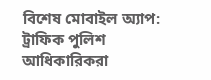বিশেষ মোবাইল অ্যাপ: ট্রাফিক পুলিশ আধিকারিকরা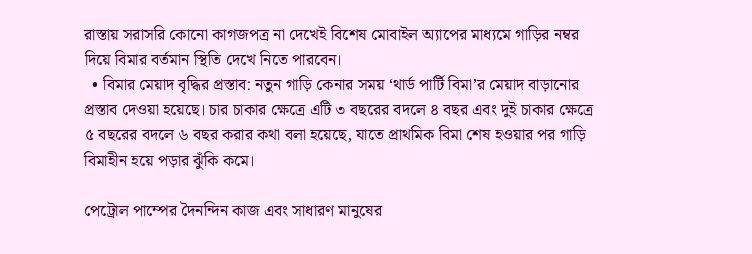রাস্তায় সরাসরি কোনো কাগজপত্র না দেখেই বিশেষ মোবাইল অ্যাপের মাধ্যমে গাড়ির নম্বর দিয়ে বিমার বর্তমান স্থিতি দেখে নিতে পারবেন।
  • বিমার মেয়াদ বৃদ্ধির প্রস্তাব: নতুন গাড়ি কেনার সময় ‘থার্ড পার্টি বিমা’র মেয়াদ বাড়ানোর প্রস্তাব দেওয়া হয়েছে। চার চাকার ক্ষেত্রে এটি ৩ বছরের বদলে ৪ বছর এবং দুই চাকার ক্ষেত্রে ৫ বছরের বদলে ৬ বছর করার কথা বলা হয়েছে, যাতে প্রাথমিক বিমা শেষ হওয়ার পর গাড়ি বিমাহীন হয়ে পড়ার ঝুঁকি কমে।

পেট্রোল পাম্পের দৈনন্দিন কাজ এবং সাধারণ মানুষের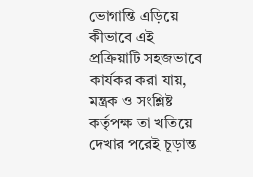ভোগান্তি এড়িয়ে কীভাবে এই প্রক্রিয়াটি সহজভাবে কার্যকর করা যায়, মন্ত্রক ও সংশ্লিষ্ট কর্তৃপক্ষ তা খতিয়ে দেখার পরেই চূড়ান্ত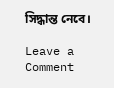সিদ্ধান্ত নেবে।

Leave a Comment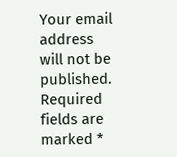Your email address will not be published. Required fields are marked *